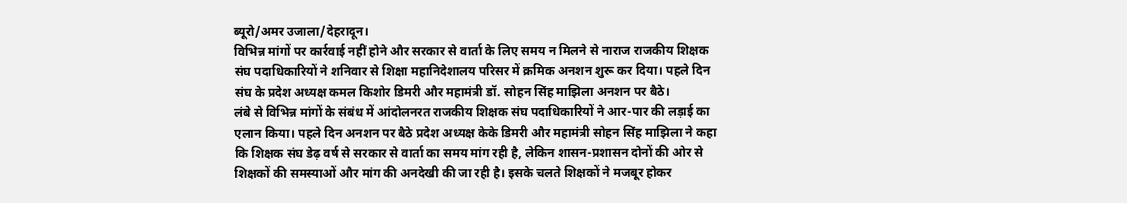ब्यूरो/अमर उजाला/देहरादून।
विभिन्न मांगों पर कार्रवाई नहीं होने और सरकार से वार्ता के लिए समय न मिलने से नाराज राजकीय शिक्षक संघ पदाधिकारियों ने शनिवार से शिक्षा महानिदेशालय परिसर में क्रमिक अनशन शुरू कर दिया। पहले दिन संघ के प्रदेश अध्यक्ष कमल किशोर डिमरी और महामंत्री डॉ. सोहन सिंह माझिला अनशन पर बैठे।
लंबे से विभिन्न मांगों के संबंध में आंदोलनरत राजकीय शिक्षक संघ पदाधिकारियों ने आर-पार की लड़ाई का एलान किया। पहले दिन अनशन पर बैठे प्रदेश अध्यक्ष केके डिमरी और महामंत्री सोहन सिंह माझिला ने कहा कि शिक्षक संघ डेढ़ वर्ष से सरकार से वार्ता का समय मांग रही है, लेकिन शासन-प्रशासन दोनों की ओर से शिक्षकों की समस्याओं और मांग की अनदेखी की जा रही है। इसके चलते शिक्षकों ने मजबूर होकर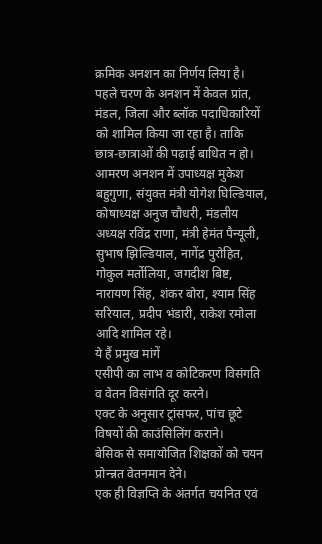क्रमिक अनशन का निर्णय लिया है। पहले चरण के अनशन में केवल प्रांत, मंडल, जिला और ब्लॉक पदाधिकारियों को शामिल किया जा रहा है। ताकि छात्र-छात्राओं की पढ़ाई बाधित न हो। आमरण अनशन में उपाध्यक्ष मुकेश बहुगुणा, संयुक्त मंत्री योगेश घिल्डियाल, कोषाध्यक्ष अनुज चौधरी, मंडलीय अध्यक्ष रविंद्र राणा, मंत्री हेमंत पैन्यूली, सुभाष झिल्डियाल, नागेंद्र पुरोहित, गोकुल मर्तोलिया, जगदीश बिष्ट, नारायण सिंह, शंकर बोरा, श्याम सिंह सरियाल, प्रदीप भंडारी, राकेश रमोला आदि शामिल रहे।
ये हैं प्रमुख मांगें
एसीपी का लाभ व कोटिकरण विसंगति व वेतन विसंगति दूर करने।
एक्ट के अनुसार ट्रांसफर, पांच छूटे विषयों की काउंसिलिंग कराने।
बेसिक से समायोजित शिक्षकों को चयन प्रोन्न्नत वेतनमान देने।
एक ही विज्ञप्ति के अंतर्गत चयनित एवं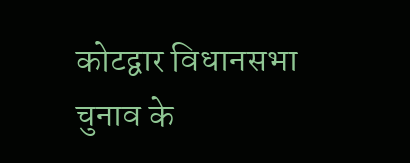कोटद्वार विधानसभा चुनाव के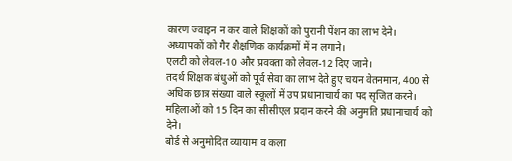कारण ज्वाइन न कर वाले शिक्षकों को पुरानी पेंशन का लाभ देने।
अध्यापकों को गैर शैक्षणिक कार्यक्रमों में न लगाने।
एलटी को लेवल-10 और प्रवक्ता को लेवल-12 दिए जाने।
तदर्थ शिक्षक बंधुओं को पूर्व सेवा का लाभ देते हुए चयन वेतनमान, 400 से अधिक छात्र संख्या वाले स्कूलों में उप प्रधानाचार्य का पद सृजित करने।
महिलाओं को 15 दिन का सीसीएल प्रदान करने की अनुमति प्रधानाचार्य को देने।
बोर्ड से अनुमोदित व्यायाम व कला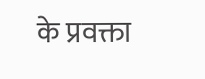के प्रवक्ता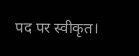पद पर स्वीकृत।